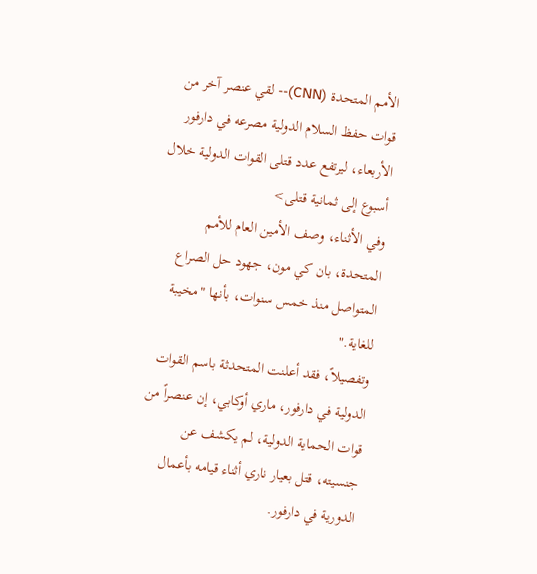الأمم المتحدة (CNN)-- لقي عنصر آخر من قوات حفظ السلام الدولية مصرعه في دارفور الأربعاء، ليرتفع عدد قتلى القوات الدولية خلال أسبوع إلى ثمانية قتلى>
وفي الأثناء، وصف الأمين العام للأمم المتحدة، بان كي مون، جهود حل الصراع المتواصل منذ خمس سنوات، بأنها "مخيبة للغاية."
وتفصيلاً، فقد أعلنت المتحدثة باسم القوات الدولية في دارفور، ماري أوكابي، إن عنصراً من قوات الحماية الدولية، لم يكشف عن جنسيته، قتل بعيار ناري أثناء قيامه بأعمال الدورية في دارفور.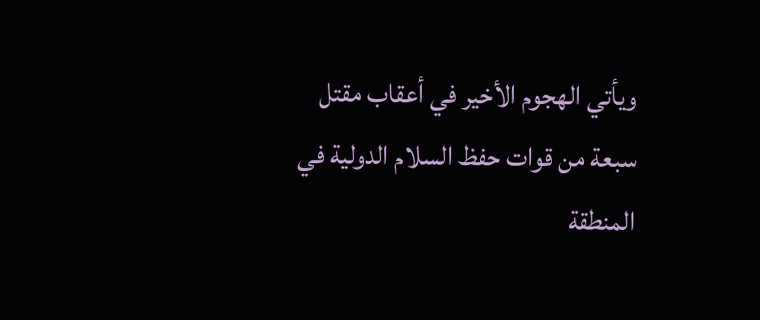ويأتي الهجوم الأخير في أعقاب مقتل سبعة من قوات حفظ السلام الدولية في المنطقة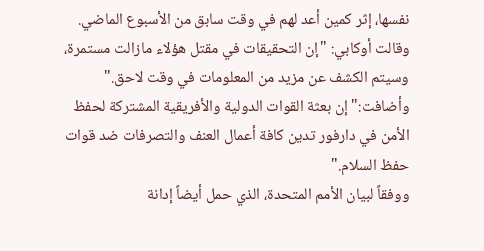نفسها، إثر كمين أعد لهم في وقت سابق من الأسبوع الماضي.
وقالت أوكابي: "إن التحقيقات في مقتل هؤلاء مازالت مستمرة، وسيتم الكشف عن مزيد من المعلومات في وقت لاحق."
وأضافت:" إن بعثة القوات الدولية والأفريقية المشتركة لحفظ الأمن في دارفور تدين كافة أعمال العنف والتصرفات ضد قوات حفظ السلام."
ووفقاً لبيان الأمم المتحدة، الذي حمل أيضاً إدانة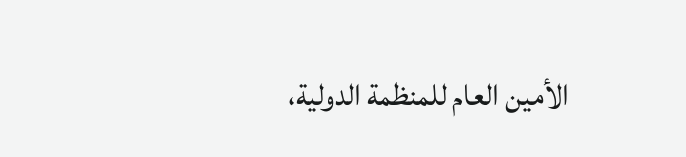الأمين العام للمنظمة الدولية،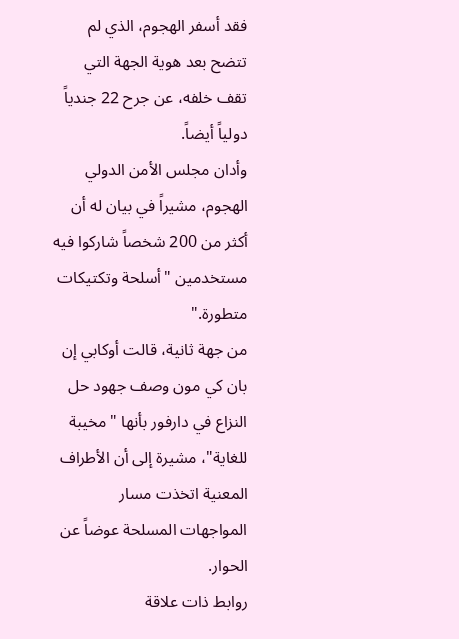فقد أسفر الهجوم، الذي لم تتضح بعد هوية الجهة التي تقف خلفه، عن جرح 22 جندياً دولياً أيضاً.
وأدان مجلس الأمن الدولي الهجوم، مشيراً في بيان له أن أكثر من 200 شخصاً شاركوا فيه مستخدمين "أسلحة وتكتيكات متطورة."
من جهة ثانية، قالت أوكابي إن بان كي مون وصف جهود حل النزاع في دارفور بأنها "مخيبة للغاية"، مشيرة إلى أن الأطراف المعنية اتخذت مسار المواجهات المسلحة عوضاً عن الحوار.
روابط ذات علاقة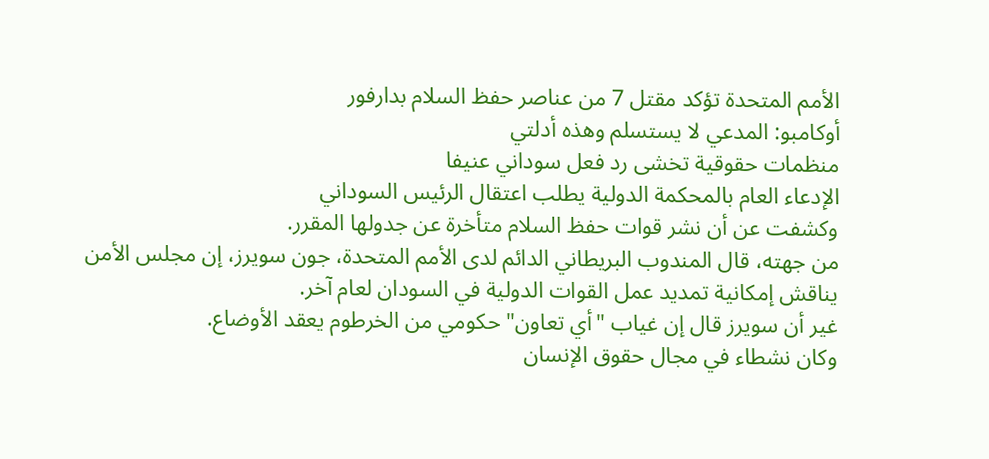الأمم المتحدة تؤكد مقتل 7 من عناصر حفظ السلام بدارفور
أوكامبو: المدعي لا يستسلم وهذه أدلتي
منظمات حقوقية تخشى رد فعل سوداني عنيفا
الإدعاء العام بالمحكمة الدولية يطلب اعتقال الرئيس السوداني
وكشفت عن أن نشر قوات حفظ السلام متأخرة عن جدولها المقرر.
من جهته، قال المندوب البريطاني الدائم لدى الأمم المتحدة، جون سويرز، إن مجلس الأمن يناقش إمكانية تمديد عمل القوات الدولية في السودان لعام آخر.
غير أن سويرز قال إن غياب "أي تعاون" حكومي من الخرطوم يعقد الأوضاع.
وكان نشطاء في مجال حقوق الإنسان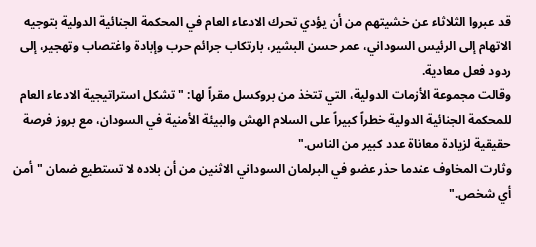قد عبروا الثلاثاء عن خشيتهم من أن يؤدي تحرك الادعاء العام في المحكمة الجنائية الدولية بتوجيه الاتهام إلى الرئيس السوداني، عمر حسن البشير، بارتكاب جرائم حرب وإبادة واغتصاب وتهجير، إلى ردود فعل معادية.
وقالت مجموعة الأزمات الدولية، التي تتخذ من بروكسل مقراً لها: "تشكل استراتيجية الادعاء العام للمحكمة الجنائية الدولية خطراً كبيراً على السلام الهش والبيئة الأمنية في السودان، مع بروز فرصة حقيقية لزيادة معاناة عدد كبير من الناس."
وثارت المخاوف عندما حذر عضو في البرلمان السوداني الاثنين من أن بلاده لا تستطيع ضمان "أمن أي شخص."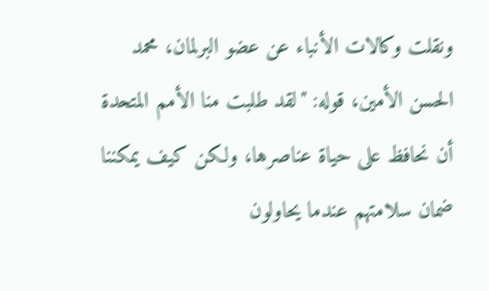ونقلت وكالات الأنباء عن عضو البرلمان، محمد الحسن الأمين، قوله: "لقد طلبت منا الأمم المتحدة أن نحافظ على حياة عناصرها، ولكن كيف يمكننا ضمان سلامتهم عندما يحاولون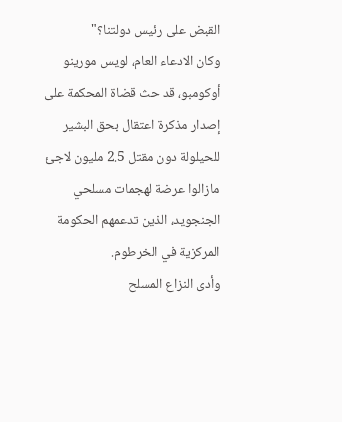القبض على رئيس دولتنا؟"
وكان الادعاء العام، لويس مورينو أوكومبو، قد حث قضاة المحكمة على إصدار مذكرة اعتقال بحق البشير للحيلولة دون مقتل 2.5 مليون لاجئ مازالوا عرضة لهجمات مسلحي الجنجويد، الذين تدعمهم الحكومة المركزية في الخرطوم.
وأدى النزاع المسلح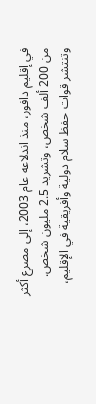في إقليم دافور، منذ اندلاعه عام 2003، إلى مصرع أكثر من 200 ألف شخص، وتشريد 2.5 مليون شخص.
وتنتشر قوات حفظ سلام دولية وأفريقية في الإقليم،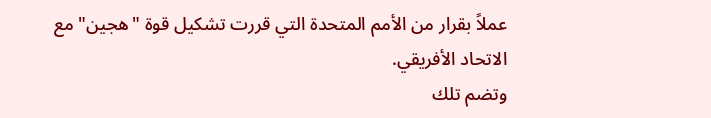عملاً بقرار من الأمم المتحدة التي قررت تشكيل قوة "هجين" مع الاتحاد الأفريقي.
وتضم تلك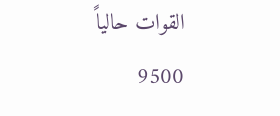القوات حالياً 9500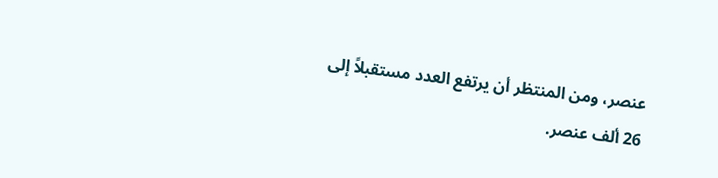عنصر، ومن المنتظر أن يرتفع العدد مستقبلاً إلى 26 ألف عنصر.